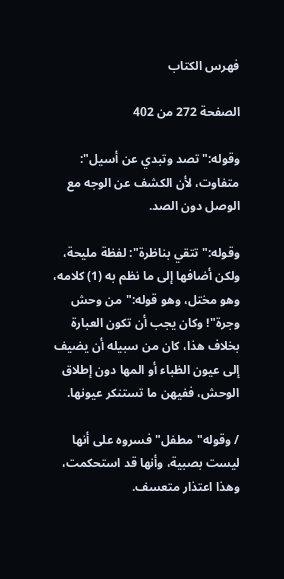فهرس الكتاب

الصفحة 272 من 402

وقوله:"تصد وتبدي عن أسيل": متفاوت، لأن الكشف عن الوجه مع الوصل دون الصد.

وقوله:"تتقي بناظرة": لفظة مليحة، ولكن أضافها إلى ما نظم به (1) كلامه، وهو مختل، وهو قوله:"من وحش وجرة"! وكان يجب أن تكون العبارة بخلاف هذا، كان من سبيله أن يضيف إلى عيون الظباء أو المها دون إطلاق الوحش، ففيهن ما تستنكر عيونها.

/ وقوله"مطفل"فسروه على أنها ليست بصبية، وأنها قد استحكمت، وهذا اعتذار متعسف.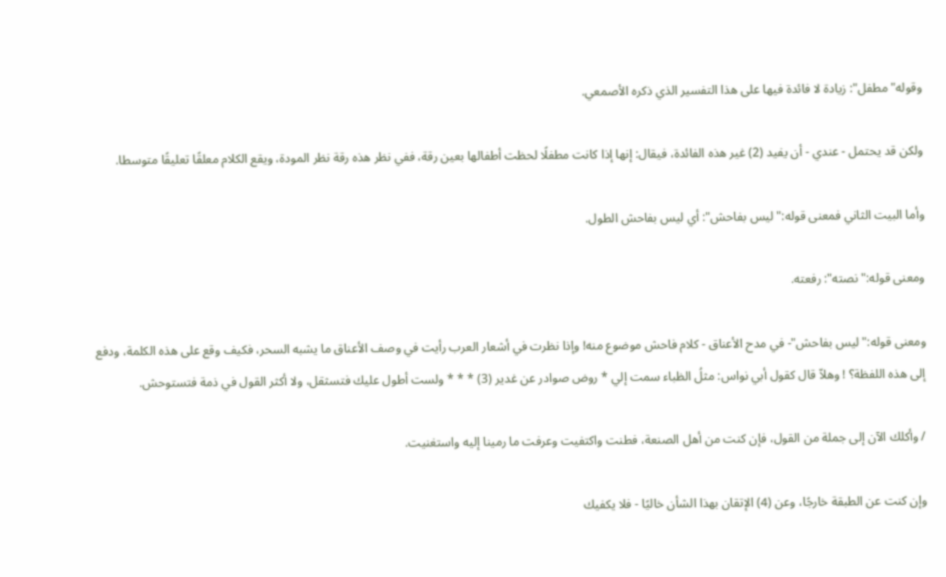وقوله"مطفل": زيادة لا فائدة فيها على هذا التفسير الذي ذكره الأصمعي.

ولكن قد يحتمل - عندي - أن يفيد (2) غير هذه الفائدة، فيقال: إنها إذا كانت مطفلًا لحظت أطفالها بعين رقة، ففي نظر هذه رقة نظر المودة، ويقع الكلام معلقًا تعليقًا متوسطا.

وأما البيت الثاني فمعنى قوله:"ليس بفاحش": أي ليس بفاحش الطول.

ومعنى قوله:"نصته": رفعته.

ومعنى قوله:"ليس بفاحش"- في مدح الأعناق - كلام فاحش موضوع منه! وإذا نظرت في أشعار العرب رأيت في وصف الأعناق ما يشبه السحر، فكيف وقع على هذه الكلمة، ودفع إلى هذه اللفظة؟ ! وهلاّ قال كقول أبي نواس: مثلُ الظباء سمت إلي * روض صوادر عن غدير (3) * * * ولست أطول عليك فتسثقل، ولا أكثر القول في ذمة فتستوحش.

/ وأكلك الآن إلى جملة من القول، فإن كنت من أهل الصنعة، فطنت واكتفيت وعرفت ما رمينا إليه واستغنيت.

وإن كنت عن الطبقة خارجًا، وعن (4) الإتقان بهذا الشأن خاليًا - فلا يكفيك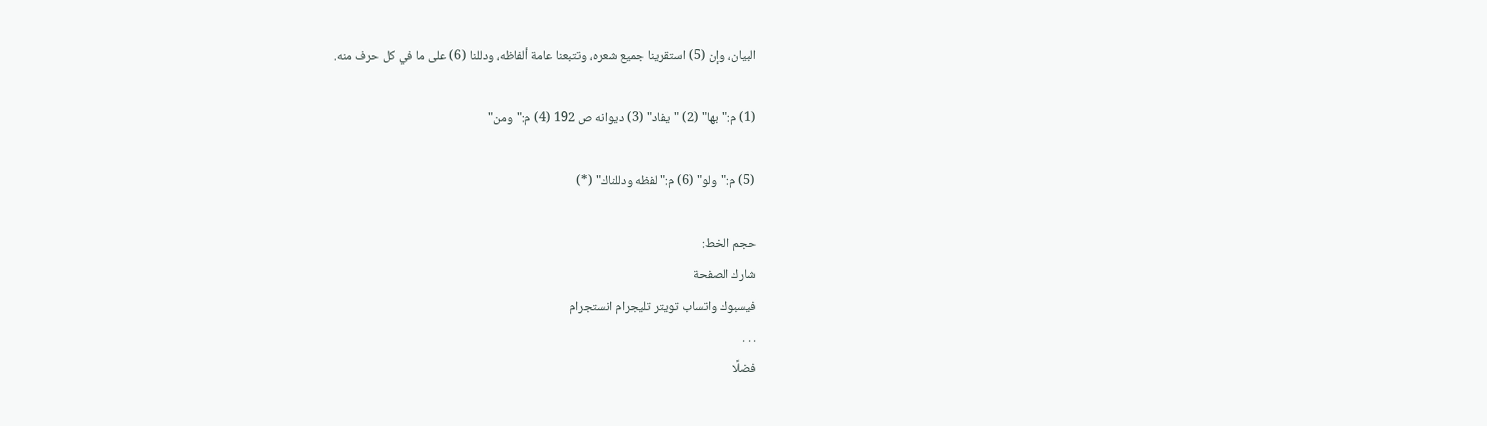البيان، وإن (5) استقرينا جميع شعره، وتتبعنا عامة ألفاظه، ودللنا (6) على ما في كل حرف منه.

(1) م:"بها" (2) "يفاد" (3) ديوانه ص 192 (4) م:"ومن"

(5) م:"ولو" (6) م:"لفظه ودللناك" (*)

حجم الخط:
شارك الصفحة
فيسبوك واتساب تويتر تليجرام انستجرام
. . .
فضلًا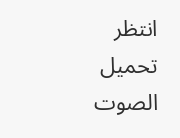انتظر تحميل الصوت